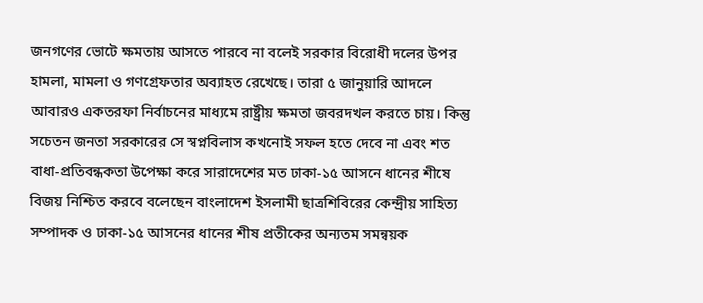জনগণের ভোটে ক্ষমতায় আসতে পারবে না বলেই সরকার বিরোধী দলের উপর হামলা, মামলা ও গণগ্রেফতার অব্যাহত রেখেছে। তারা ৫ জানুয়ারি আদলে আবারও একতরফা নির্বাচনের মাধ্যমে রাষ্ট্রীয় ক্ষমতা জবরদখল করতে চায়। কিন্তু সচেতন জনতা সরকারের সে স্বপ্নবিলাস কখনোই সফল হতে দেবে না এবং শত বাধা-প্রতিবন্ধকতা উপেক্ষা করে সারাদেশের মত ঢাকা-১৫ আসনে ধানের শীষে বিজয় নিশ্চিত করবে বলেছেন বাংলাদেশ ইসলামী ছাত্রশিবিরের কেন্দ্রীয় সাহিত্য সম্পাদক ও ঢাকা-১৫ আসনের ধানের শীষ প্রতীকের অন্যতম সমন্বয়ক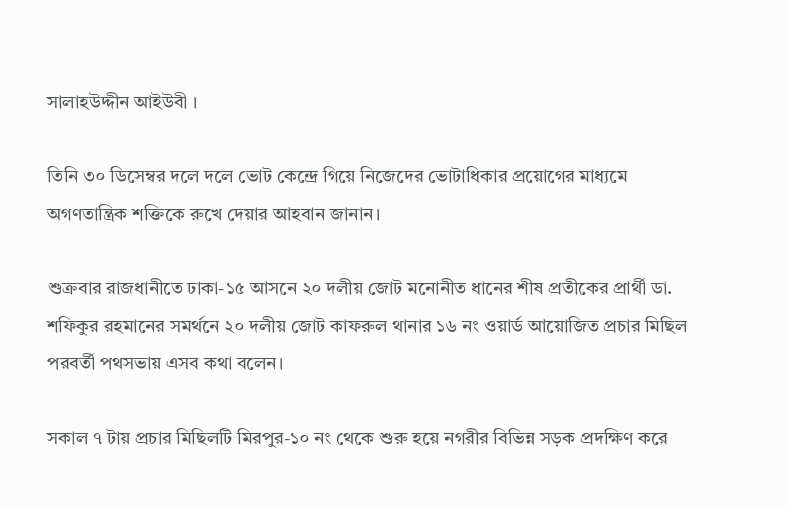সালাহউদ্দীন আইউবী ।

তিনি ৩০ ডিসেম্বর দলে দলে ভোট কেন্দ্রে গিয়ে নিজেদের ভোটাধিকার প্রয়োগের মাধ্যমে অগণতান্ত্রিক শক্তিকে রুখে দেয়ার আহবান জানান।

শুক্রবার রাজধানীতে ঢাকা-১৫ আসনে ২০ দলীয় জোট মনোনীত ধানের শীষ প্রতীকের প্রার্থী ডা. শফিকুর রহমানের সমর্থনে ২০ দলীয় জোট কাফরুল থানার ১৬ নং ওয়ার্ড আয়োজিত প্রচার মিছিল পরবর্তী পথসভায় এসব কথা বলেন।

সকাল ৭ টায় প্রচার মিছিলটি মিরপুর-১০ নং থেকে শুরু হয়ে নগরীর বিভিন্ন সড়ক প্রদক্ষিণ করে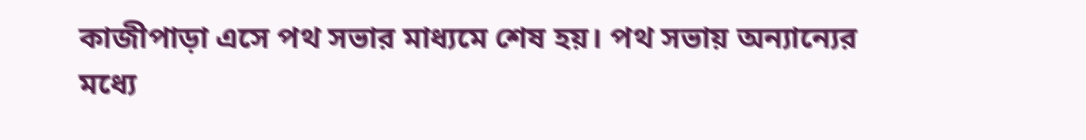কাজীপাড়া এসে পথ সভার মাধ্যমে শেষ হয়। পথ সভায় অন্যান্যের মধ্যে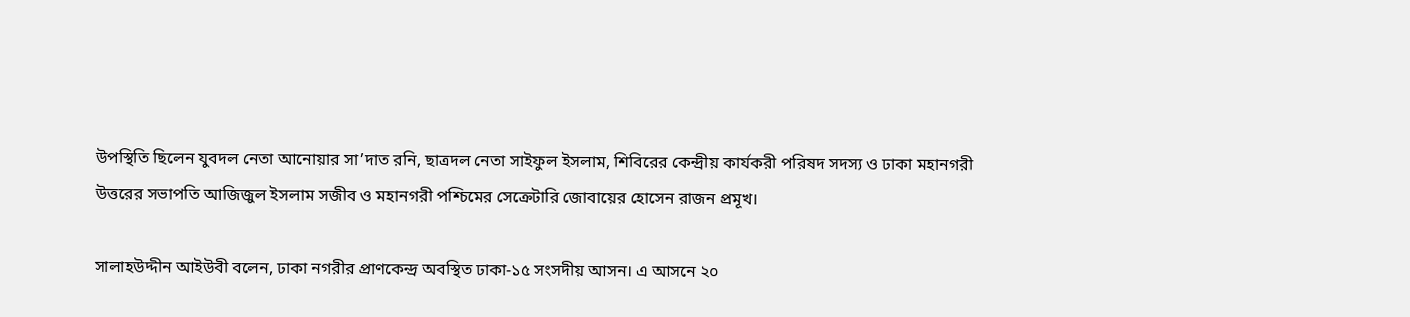উপস্থিতি ছিলেন যুবদল নেতা আনোয়ার সা’দাত রনি, ছাত্রদল নেতা সাইফুল ইসলাম, শিবিরের কেন্দ্রীয় কার্যকরী পরিষদ সদস্য ও ঢাকা মহানগরী উত্তরের সভাপতি আজিজুল ইসলাম সজীব ও মহানগরী পশ্চিমের সেক্রেটারি জোবায়ের হোসেন রাজন প্রমূখ।

সালাহউদ্দীন আইউবী বলেন, ঢাকা নগরীর প্রাণকেন্দ্র অবস্থিত ঢাকা-১৫ সংসদীয় আসন। এ আসনে ২০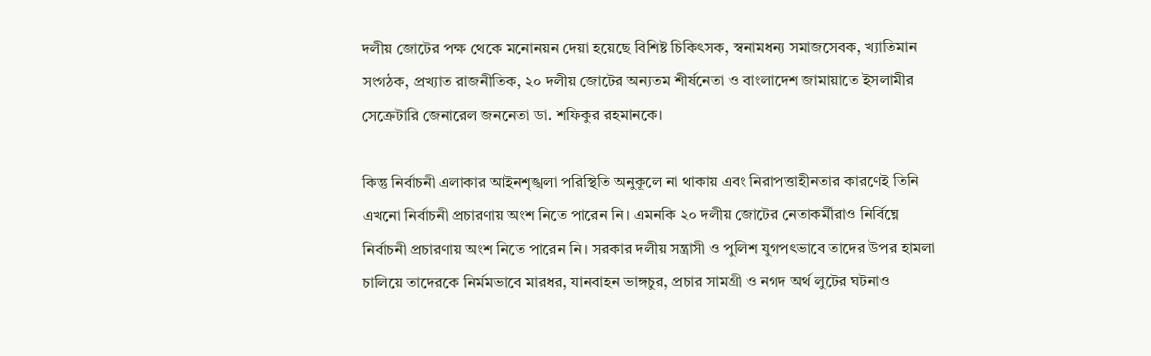দলীয় জোটের পক্ষ থেকে মনোনয়ন দেয়া হয়েছে বিশিষ্ট চিকিৎসক, স্বনামধন্য সমাজসেবক, খ্যাতিমান সংগঠক, প্রখ্যাত রাজনীতিক, ২০ দলীয় জোটের অন্যতম শীর্ষনেতা ও বাংলাদেশ জামায়াতে ইসলামীর সেক্রেটারি জেনারেল জননেতা ডা. শফিকুর রহমানকে।

কিন্তু নির্বাচনী এলাকার আইনশৃঙ্খলা পরিস্থিতি অনুকূলে না থাকায় এবং নিরাপত্তাহীনতার কারণেই তিনি এখনো নির্বাচনী প্রচারণায় অংশ নিতে পারেন নি। এমনকি ২০ দলীয় জোটের নেতাকর্মীরাও নির্বিঘ্নে নির্বাচনী প্রচারণায় অংশ নিতে পারেন নি। সরকার দলীয় সন্ত্রাসী ও পুলিশ যুগপৎভাবে তাদের উপর হামলা চালিয়ে তাদেরকে নির্মমভাবে মারধর, যানবাহন ভাঙ্গচুর, প্রচার সামগ্রী ও নগদ অর্থ লুটের ঘটনাও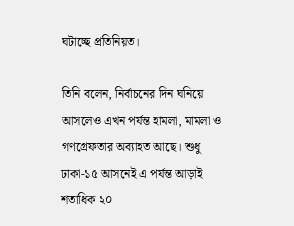ঘটাচ্ছে প্রতিনিয়ত।

তিনি বলেন, নির্বাচনের দিন ঘনিয়ে আসলেও এখন পর্যন্ত হামলা, মামলা ও গণগ্রেফতার অব্যাহত আছে। শুধু ঢাকা-১৫ আসনেই এ পর্যন্ত আড়াই শতাধিক ২০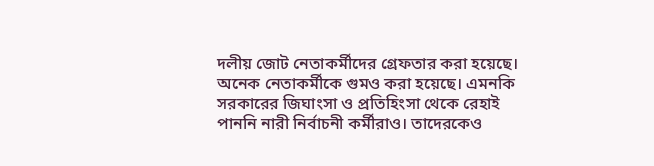দলীয় জোট নেতাকর্মীদের গ্রেফতার করা হয়েছে। অনেক নেতাকর্মীকে গুমও করা হয়েছে। এমনকি সরকারের জিঘাংসা ও প্রতিহিংসা থেকে রেহাই পাননি নারী নির্বাচনী কর্মীরাও। তাদেরকেও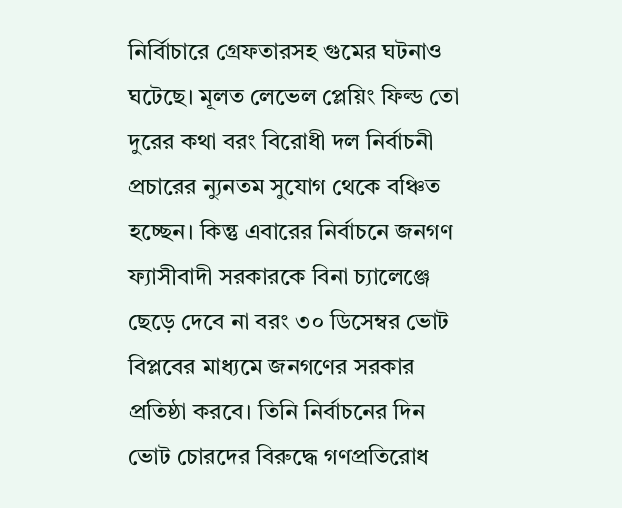নির্বিাচারে গ্রেফতারসহ গুমের ঘটনাও ঘটেছে। মূলত লেভেল প্লেয়িং ফিল্ড তো দুরের কথা বরং বিরোধী দল নির্বাচনী প্রচারের ন্যুনতম সুযোগ থেকে বঞ্চিত হচ্ছেন। কিন্তু এবারের নির্বাচনে জনগণ ফ্যাসীবাদী সরকারকে বিনা চ্যালেঞ্জে ছেড়ে দেবে না বরং ৩০ ডিসেম্বর ভোট বিপ্লবের মাধ্যমে জনগণের সরকার প্রতিষ্ঠা করবে। তিনি নির্বাচনের দিন ভোট চোরদের বিরুদ্ধে গণপ্রতিরোধ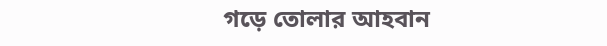গড়ে তোলার আহবান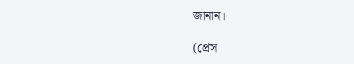জানান।

(প্রেস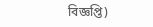বিজ্ঞপ্তি)